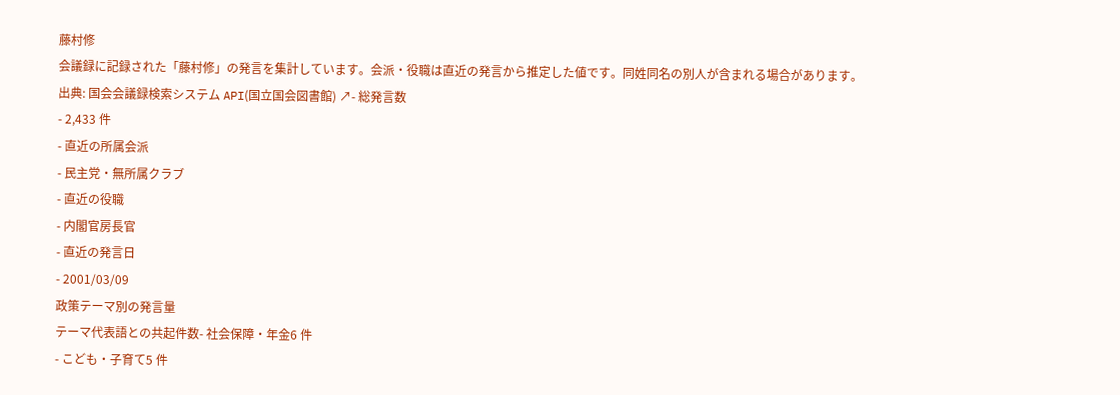藤村修
会議録に記録された「藤村修」の発言を集計しています。会派・役職は直近の発言から推定した値です。同姓同名の別人が含まれる場合があります。
出典: 国会会議録検索システム API(国立国会図書館) ↗- 総発言数
- 2,433 件
- 直近の所属会派
- 民主党・無所属クラブ
- 直近の役職
- 内閣官房長官
- 直近の発言日
- 2001/03/09
政策テーマ別の発言量
テーマ代表語との共起件数- 社会保障・年金6 件
- こども・子育て5 件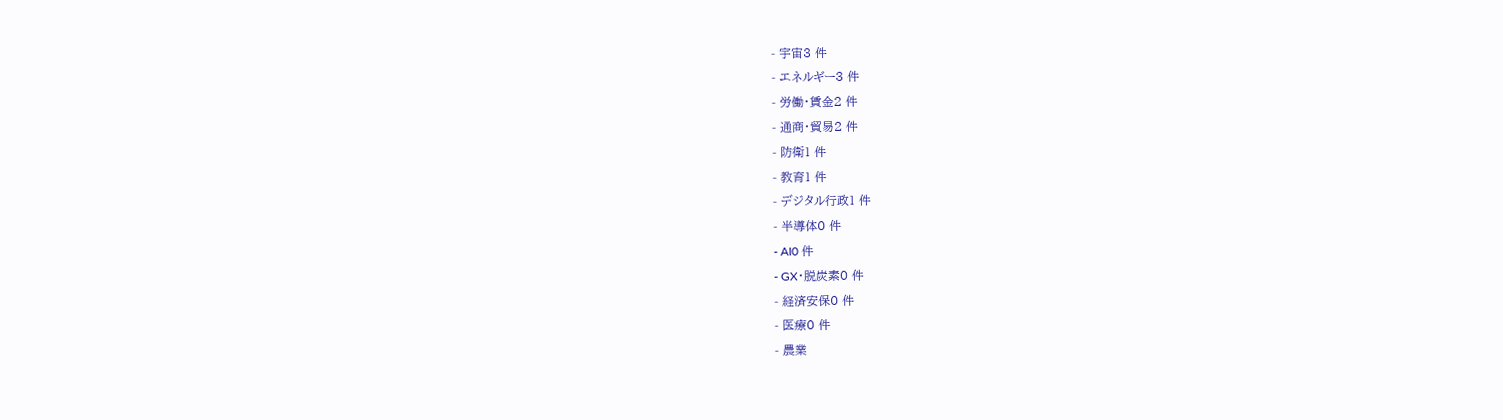- 宇宙3 件
- エネルギー3 件
- 労働・賃金2 件
- 通商・貿易2 件
- 防衛1 件
- 教育1 件
- デジタル行政1 件
- 半導体0 件
- AI0 件
- GX・脱炭素0 件
- 経済安保0 件
- 医療0 件
- 農業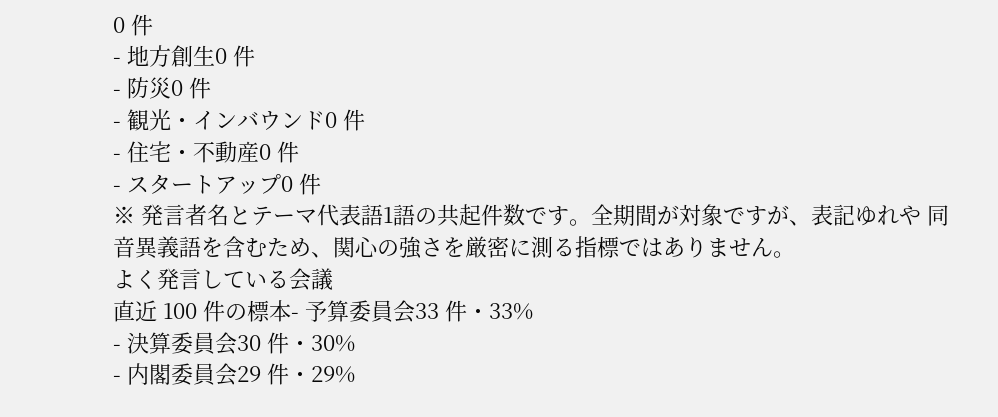0 件
- 地方創生0 件
- 防災0 件
- 観光・インバウンド0 件
- 住宅・不動産0 件
- スタートアップ0 件
※ 発言者名とテーマ代表語1語の共起件数です。全期間が対象ですが、表記ゆれや 同音異義語を含むため、関心の強さを厳密に測る指標ではありません。
よく発言している会議
直近 100 件の標本- 予算委員会33 件・33%
- 決算委員会30 件・30%
- 内閣委員会29 件・29%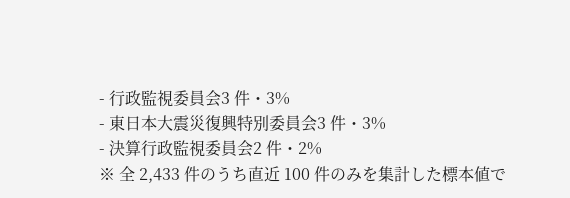- 行政監視委員会3 件・3%
- 東日本大震災復興特別委員会3 件・3%
- 決算行政監視委員会2 件・2%
※ 全 2,433 件のうち直近 100 件のみを集計した標本値で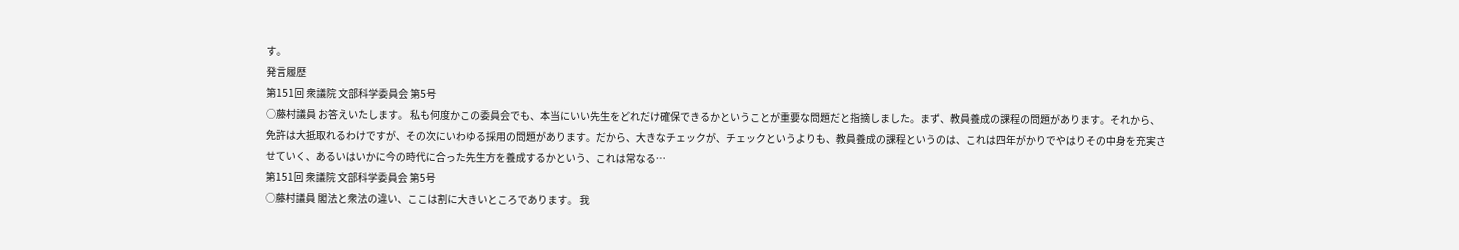す。
発言履歴
第151回 衆議院 文部科学委員会 第5号
○藤村議員 お答えいたします。 私も何度かこの委員会でも、本当にいい先生をどれだけ確保できるかということが重要な問題だと指摘しました。まず、教員養成の課程の問題があります。それから、免許は大抵取れるわけですが、その次にいわゆる採用の問題があります。だから、大きなチェックが、チェックというよりも、教員養成の課程というのは、これは四年がかりでやはりその中身を充実させていく、あるいはいかに今の時代に合った先生方を養成するかという、これは常なる…
第151回 衆議院 文部科学委員会 第5号
○藤村議員 閣法と衆法の違い、ここは割に大きいところであります。 我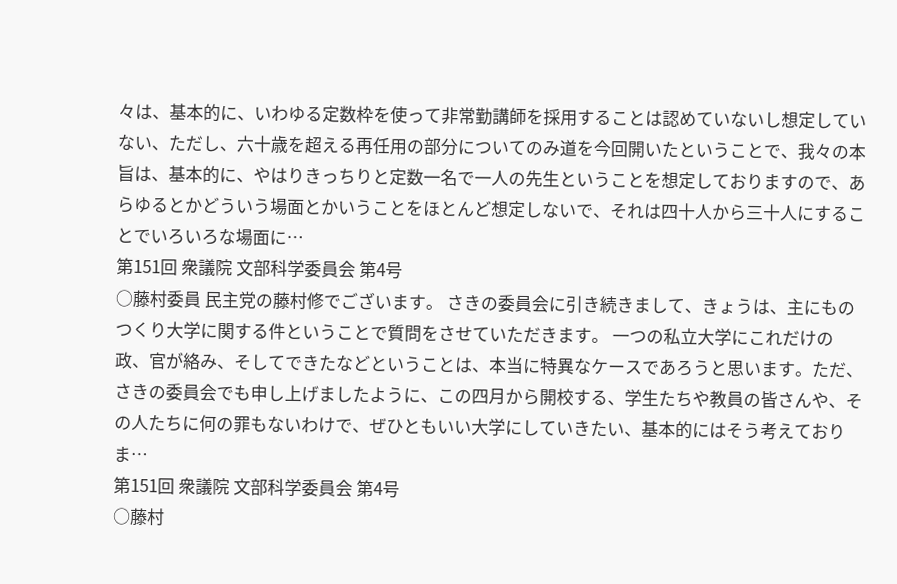々は、基本的に、いわゆる定数枠を使って非常勤講師を採用することは認めていないし想定していない、ただし、六十歳を超える再任用の部分についてのみ道を今回開いたということで、我々の本旨は、基本的に、やはりきっちりと定数一名で一人の先生ということを想定しておりますので、あらゆるとかどういう場面とかいうことをほとんど想定しないで、それは四十人から三十人にすることでいろいろな場面に…
第151回 衆議院 文部科学委員会 第4号
○藤村委員 民主党の藤村修でございます。 さきの委員会に引き続きまして、きょうは、主にものつくり大学に関する件ということで質問をさせていただきます。 一つの私立大学にこれだけの政、官が絡み、そしてできたなどということは、本当に特異なケースであろうと思います。ただ、さきの委員会でも申し上げましたように、この四月から開校する、学生たちや教員の皆さんや、その人たちに何の罪もないわけで、ぜひともいい大学にしていきたい、基本的にはそう考えておりま…
第151回 衆議院 文部科学委員会 第4号
○藤村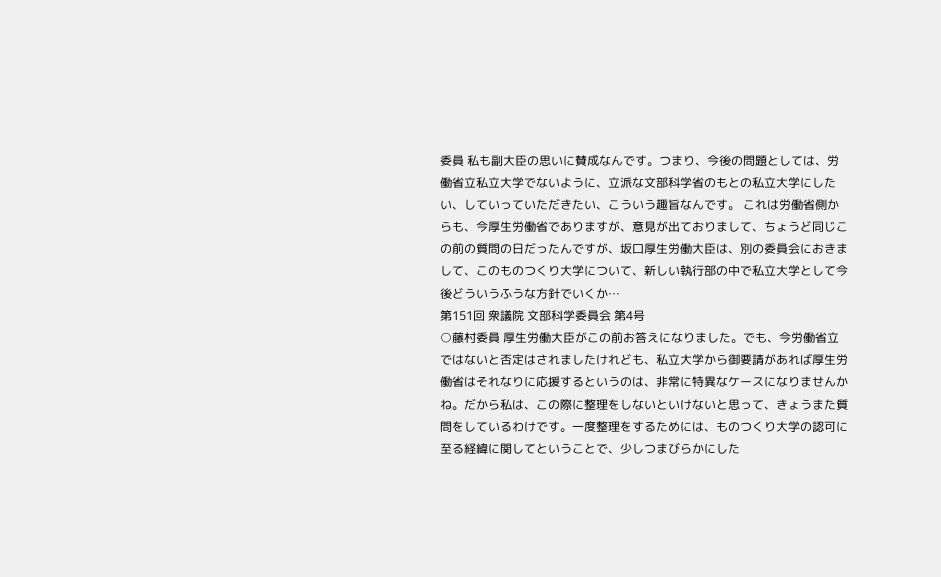委員 私も副大臣の思いに賛成なんです。つまり、今後の問題としては、労働省立私立大学でないように、立派な文部科学省のもとの私立大学にしたい、していっていただきたい、こういう趣旨なんです。 これは労働省側からも、今厚生労働省でありますが、意見が出ておりまして、ちょうど同じこの前の質問の日だったんですが、坂口厚生労働大臣は、別の委員会におきまして、このものつくり大学について、新しい執行部の中で私立大学として今後どういうふうな方針でいくか…
第151回 衆議院 文部科学委員会 第4号
○藤村委員 厚生労働大臣がこの前お答えになりました。でも、今労働省立ではないと否定はされましたけれども、私立大学から御要請があれば厚生労働省はそれなりに応援するというのは、非常に特異なケースになりませんかね。だから私は、この際に整理をしないといけないと思って、きょうまた質問をしているわけです。一度整理をするためには、ものつくり大学の認可に至る経緯に関してということで、少しつまびらかにした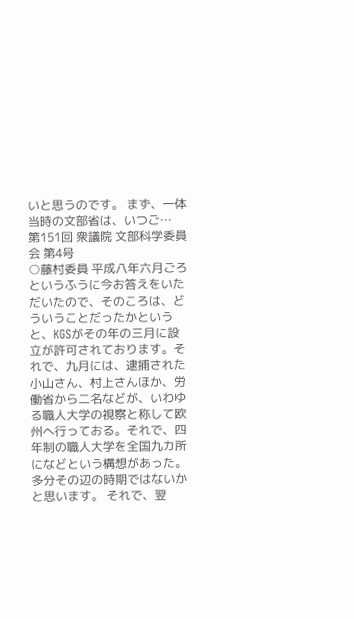いと思うのです。 まず、一体当時の文部省は、いつご…
第151回 衆議院 文部科学委員会 第4号
○藤村委員 平成八年六月ごろというふうに今お答えをいただいたので、そのころは、どういうことだったかというと、KGSがその年の三月に設立が許可されております。それで、九月には、逮捕された小山さん、村上さんほか、労働省から二名などが、いわゆる職人大学の視察と称して欧州へ行っておる。それで、四年制の職人大学を全国九カ所になどという構想があった。多分その辺の時期ではないかと思います。 それで、翌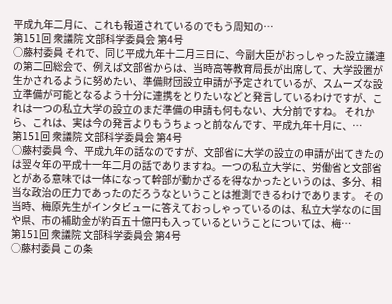平成九年二月に、これも報道されているのでもう周知の…
第151回 衆議院 文部科学委員会 第4号
○藤村委員 それで、同じ平成九年十二月三日に、今副大臣がおっしゃった設立議連の第二回総会で、例えば文部省からは、当時高等教育局長が出席して、大学設置が生かされるように努めたい、準備財団設立申請が予定されているが、スムーズな設立準備が可能となるよう十分に連携をとりたいなどと発言しているわけですが、これは一つの私立大学の設立のまだ準備の申請も何もない、大分前ですね。 それから、これは、実は今の発言よりもうちょっと前なんです、平成九年十月に、…
第151回 衆議院 文部科学委員会 第4号
○藤村委員 今、平成九年の話なのですが、文部省に大学の設立の申請が出てきたのは翌々年の平成十一年二月の話でありますね。一つの私立大学に、労働省と文部省とがある意味では一体になって幹部が動かざるを得なかったというのは、多分、相当な政治の圧力であったのだろうなということは推測できるわけであります。 その当時、梅原先生がインタビューに答えておっしゃっているのは、私立大学なのに国や県、市の補助金が約百五十億円も入っているということについては、梅…
第151回 衆議院 文部科学委員会 第4号
○藤村委員 この条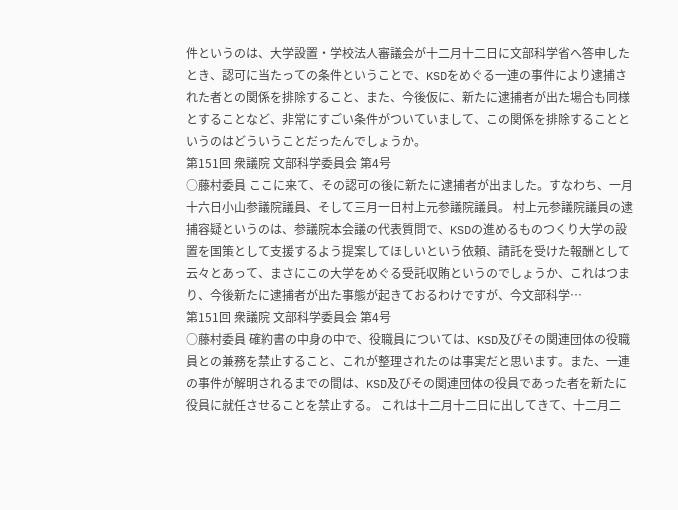件というのは、大学設置・学校法人審議会が十二月十二日に文部科学省へ答申したとき、認可に当たっての条件ということで、KSDをめぐる一連の事件により逮捕された者との関係を排除すること、また、今後仮に、新たに逮捕者が出た場合も同様とすることなど、非常にすごい条件がついていまして、この関係を排除することというのはどういうことだったんでしょうか。
第151回 衆議院 文部科学委員会 第4号
○藤村委員 ここに来て、その認可の後に新たに逮捕者が出ました。すなわち、一月十六日小山参議院議員、そして三月一日村上元参議院議員。 村上元参議院議員の逮捕容疑というのは、参議院本会議の代表質問で、KSDの進めるものつくり大学の設置を国策として支援するよう提案してほしいという依頼、請託を受けた報酬として云々とあって、まさにこの大学をめぐる受託収賄というのでしょうか、これはつまり、今後新たに逮捕者が出た事態が起きておるわけですが、今文部科学…
第151回 衆議院 文部科学委員会 第4号
○藤村委員 確約書の中身の中で、役職員については、KSD及びその関連団体の役職員との兼務を禁止すること、これが整理されたのは事実だと思います。また、一連の事件が解明されるまでの間は、KSD及びその関連団体の役員であった者を新たに役員に就任させることを禁止する。 これは十二月十二日に出してきて、十二月二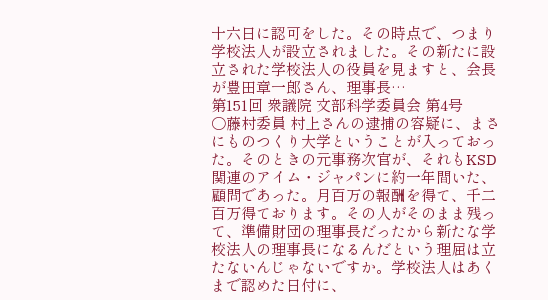十六日に認可をした。その時点で、つまり学校法人が設立されました。その新たに設立された学校法人の役員を見ますと、会長が豊田章一郎さん、理事長…
第151回 衆議院 文部科学委員会 第4号
○藤村委員 村上さんの逮捕の容疑に、まさにものつくり大学ということが入っておった。そのときの元事務次官が、それもKSD関連のアイム・ジャパンに約一年間いた、顧問であった。月百万の報酬を得て、千二百万得ております。その人がそのまま残って、準備財団の理事長だったから新たな学校法人の理事長になるんだという理屈は立たないんじゃないですか。学校法人はあくまで認めた日付に、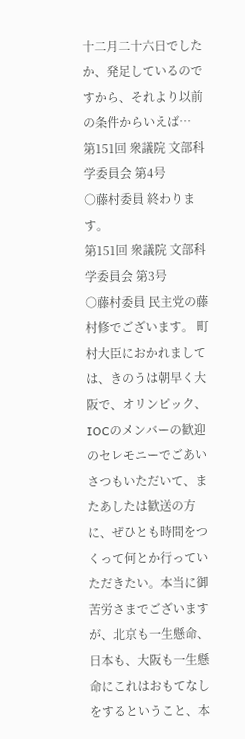十二月二十六日でしたか、発足しているのですから、それより以前の条件からいえば…
第151回 衆議院 文部科学委員会 第4号
○藤村委員 終わります。
第151回 衆議院 文部科学委員会 第3号
○藤村委員 民主党の藤村修でございます。 町村大臣におかれましては、きのうは朝早く大阪で、オリンピック、IOCのメンバーの歓迎のセレモニーでごあいさつもいただいて、またあしたは歓送の方に、ぜひとも時間をつくって何とか行っていただきたい。本当に御苦労さまでございますが、北京も一生懸命、日本も、大阪も一生懸命にこれはおもてなしをするということ、本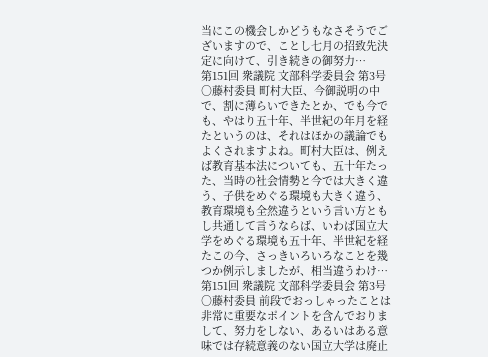当にこの機会しかどうもなさそうでございますので、ことし七月の招致先決定に向けて、引き続きの御努力…
第151回 衆議院 文部科学委員会 第3号
○藤村委員 町村大臣、今御説明の中で、割に薄らいできたとか、でも今でも、やはり五十年、半世紀の年月を経たというのは、それはほかの議論でもよくされますよね。町村大臣は、例えば教育基本法についても、五十年たった、当時の社会情勢と今では大きく違う、子供をめぐる環境も大きく違う、教育環境も全然違うという言い方ともし共通して言うならば、いわば国立大学をめぐる環境も五十年、半世紀を経たこの今、さっきいろいろなことを幾つか例示しましたが、相当違うわけ…
第151回 衆議院 文部科学委員会 第3号
○藤村委員 前段でおっしゃったことは非常に重要なポイントを含んでおりまして、努力をしない、あるいはある意味では存続意義のない国立大学は廃止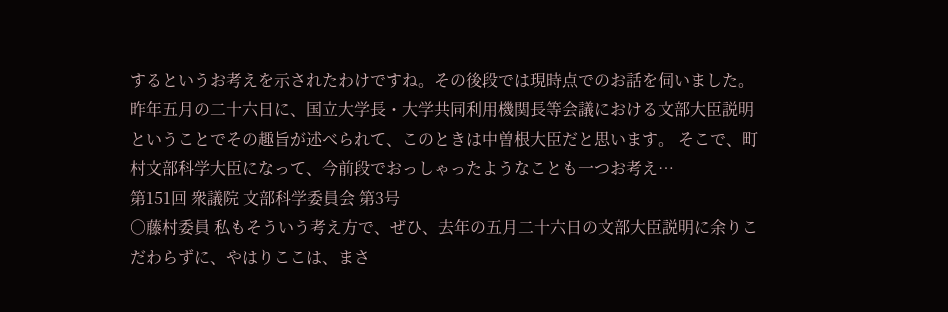するというお考えを示されたわけですね。その後段では現時点でのお話を伺いました。昨年五月の二十六日に、国立大学長・大学共同利用機関長等会議における文部大臣説明ということでその趣旨が述べられて、このときは中曽根大臣だと思います。 そこで、町村文部科学大臣になって、今前段でおっしゃったようなことも一つお考え…
第151回 衆議院 文部科学委員会 第3号
○藤村委員 私もそういう考え方で、ぜひ、去年の五月二十六日の文部大臣説明に余りこだわらずに、やはりここは、まさ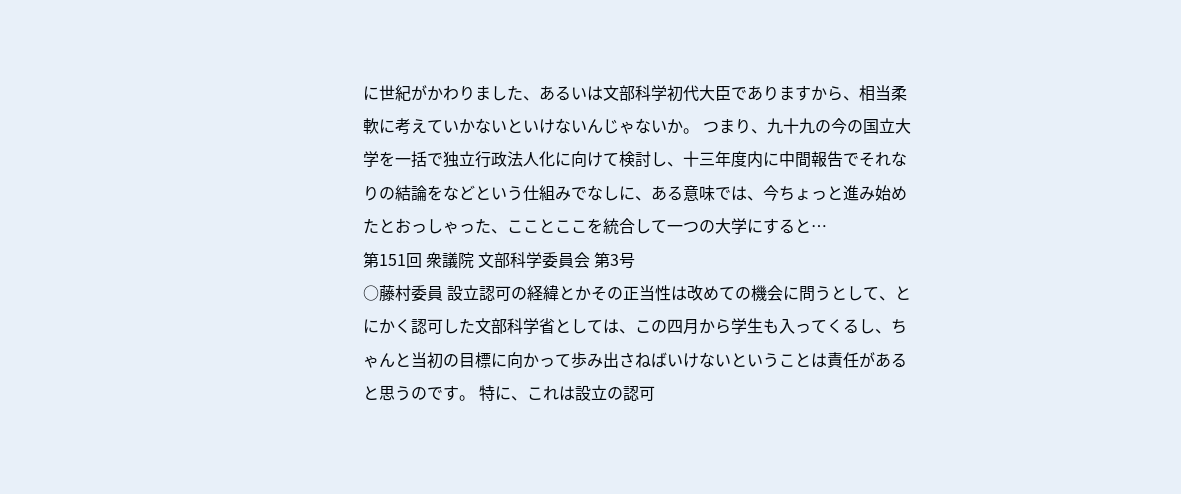に世紀がかわりました、あるいは文部科学初代大臣でありますから、相当柔軟に考えていかないといけないんじゃないか。 つまり、九十九の今の国立大学を一括で独立行政法人化に向けて検討し、十三年度内に中間報告でそれなりの結論をなどという仕組みでなしに、ある意味では、今ちょっと進み始めたとおっしゃった、こことここを統合して一つの大学にすると…
第151回 衆議院 文部科学委員会 第3号
○藤村委員 設立認可の経緯とかその正当性は改めての機会に問うとして、とにかく認可した文部科学省としては、この四月から学生も入ってくるし、ちゃんと当初の目標に向かって歩み出さねばいけないということは責任があると思うのです。 特に、これは設立の認可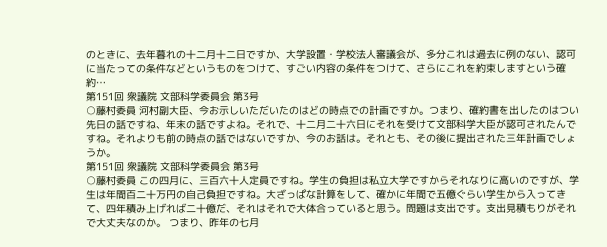のときに、去年暮れの十二月十二日ですか、大学設置・学校法人審議会が、多分これは過去に例のない、認可に当たっての条件などというものをつけて、すごい内容の条件をつけて、さらにこれを約束しますという確約…
第151回 衆議院 文部科学委員会 第3号
○藤村委員 河村副大臣、今お示しいただいたのはどの時点での計画ですか。つまり、確約書を出したのはつい先日の話ですね、年末の話ですよね。それで、十二月二十六日にそれを受けて文部科学大臣が認可されたんですね。それよりも前の時点の話ではないですか、今のお話は。それとも、その後に提出された三年計画でしょうか。
第151回 衆議院 文部科学委員会 第3号
○藤村委員 この四月に、三百六十人定員ですね。学生の負担は私立大学ですからそれなりに高いのですが、学生は年間百二十万円の自己負担ですね。大ざっぱな計算をして、確かに年間で五億ぐらい学生から入ってきて、四年積み上げれば二十億だ、それはそれで大体合っていると思う。問題は支出です。支出見積もりがそれで大丈夫なのか。 つまり、昨年の七月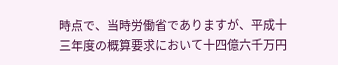時点で、当時労働省でありますが、平成十三年度の概算要求において十四億六千万円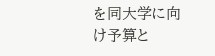を同大学に向け予算と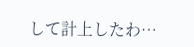して計上したわ…